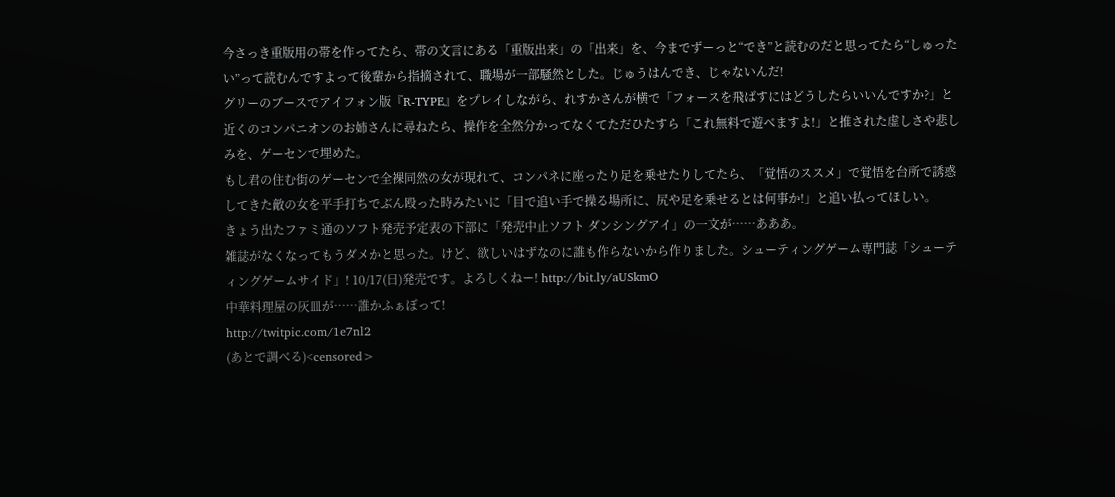今さっき重版用の帯を作ってたら、帯の文言にある「重版出来」の「出来」を、今までずーっと“でき”と読むのだと思ってたら“しゅったい”って読むんですよって後輩から指摘されて、職場が一部騒然とした。じゅうはんでき、じゃないんだ!
グリーのブースでアイフォン版『R-TYPE』をプレイしながら、れすかさんが横で「フォースを飛ばすにはどうしたらいいんですか?」と近くのコンパニオンのお姉さんに尋ねたら、操作を全然分かってなくてただひたすら「これ無料で遊べますよ!」と推された虚しさや悲しみを、ゲーセンで埋めた。
もし君の住む街のゲーセンで全裸同然の女が現れて、コンパネに座ったり足を乗せたりしてたら、「覚悟のススメ」で覚悟を台所で誘惑してきた敵の女を平手打ちでぶん殴った時みたいに「目で追い手で操る場所に、尻や足を乗せるとは何事か!」と追い払ってほしい。
きょう出たファミ通のソフト発売予定表の下部に「発売中止ソフト ダンシングアイ」の一文が……あああ。
雑誌がなくなってもうダメかと思った。けど、欲しいはずなのに誰も作らないから作りました。シューティングゲーム専門誌「シューティングゲームサイド」! 10/17(日)発売です。よろしくねー! http://bit.ly/aUSkmO
中華料理屋の灰皿が……誰かふぁぼって!
http://twitpic.com/1e7nl2
(あとで調べる)<censored>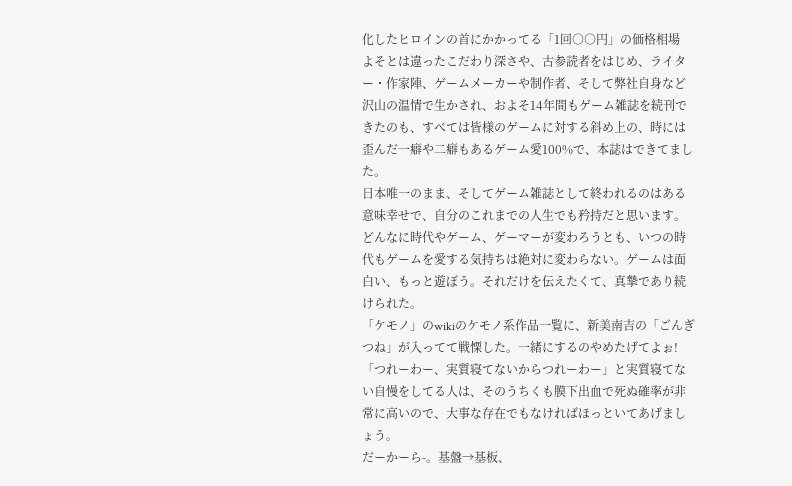化したヒロインの首にかかってる「1回○○円」の価格相場
よそとは違ったこだわり深さや、古参読者をはじめ、ライター・作家陣、ゲームメーカーや制作者、そして弊社自身など沢山の温情で生かされ、およそ14年間もゲーム雑誌を続刊できたのも、すべては皆様のゲームに対する斜め上の、時には歪んだ一癖や二癖もあるゲーム愛100%で、本誌はできてました。
日本唯一のまま、そしてゲーム雑誌として終われるのはある意味幸せで、自分のこれまでの人生でも矜持だと思います。どんなに時代やゲーム、ゲーマーが変わろうとも、いつの時代もゲームを愛する気持ちは絶対に変わらない。ゲームは面白い、もっと遊ぼう。それだけを伝えたくて、真摯であり続けられた。
「ケモノ」のwikiのケモノ系作品一覧に、新美南吉の「ごんぎつね」が入ってて戦慄した。一緒にするのやめたげてよぉ!
「つれーわー、実質寝てないからつれーわー」と実質寝てない自慢をしてる人は、そのうちくも膜下出血で死ぬ確率が非常に高いので、大事な存在でもなければほっといてあげましょう。
だーかーら-。基盤→基板、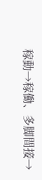稼動→稼働、多脚間接→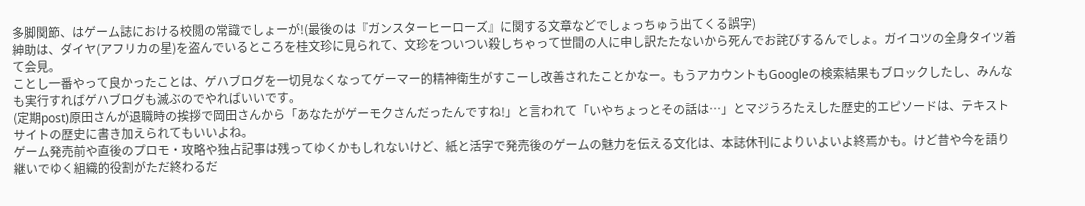多脚関節、はゲーム誌における校閲の常識でしょーが!(最後のは『ガンスターヒーローズ』に関する文章などでしょっちゅう出てくる誤字)
紳助は、ダイヤ(アフリカの星)を盗んでいるところを桂文珍に見られて、文珍をついつい殺しちゃって世間の人に申し訳たたないから死んでお詫びするんでしょ。ガイコツの全身タイツ着て会見。
ことし一番やって良かったことは、ゲハブログを一切見なくなってゲーマー的精神衛生がすこーし改善されたことかなー。もうアカウントもGoogleの検索結果もブロックしたし、みんなも実行すればゲハブログも滅ぶのでやればいいです。
(定期post)原田さんが退職時の挨拶で岡田さんから「あなたがゲーモクさんだったんですね!」と言われて「いやちょっとその話は…」とマジうろたえした歴史的エピソードは、テキストサイトの歴史に書き加えられてもいいよね。
ゲーム発売前や直後のプロモ・攻略や独占記事は残ってゆくかもしれないけど、紙と活字で発売後のゲームの魅力を伝える文化は、本誌休刊によりいよいよ終焉かも。けど昔や今を語り継いでゆく組織的役割がただ終わるだ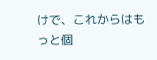けで、これからはもっと個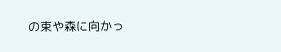の束や森に向かっ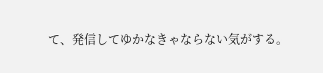て、発信してゆかなきゃならない気がする。